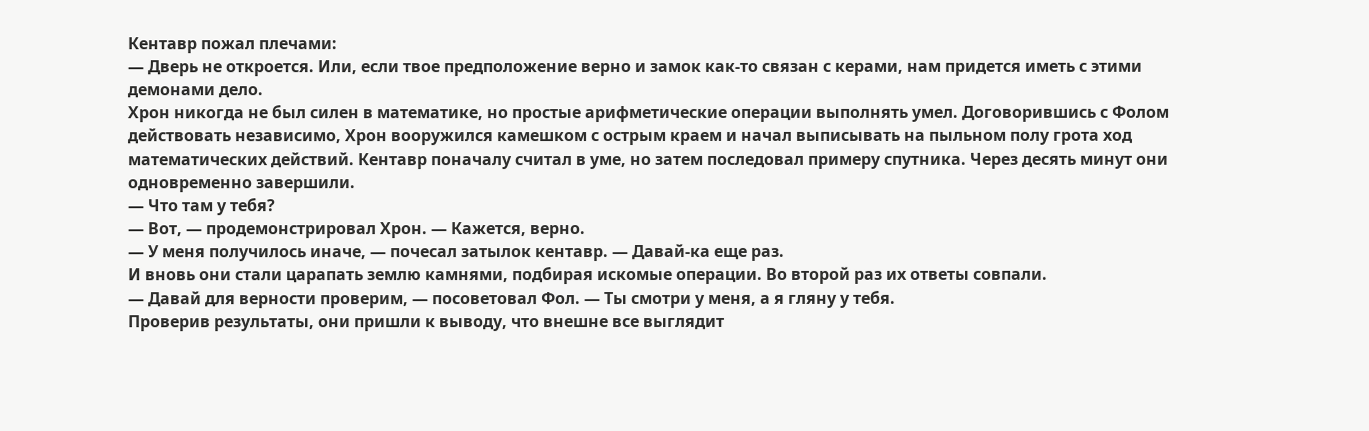Кентавр пожал плечами:
— Дверь не откроется. Или, если твое предположение верно и замок как-то связан с керами, нам придется иметь с этими демонами дело.
Хрон никогда не был силен в математике, но простые арифметические операции выполнять умел. Договорившись с Фолом действовать независимо, Хрон вооружился камешком с острым краем и начал выписывать на пыльном полу грота ход математических действий. Кентавр поначалу считал в уме, но затем последовал примеру спутника. Через десять минут они одновременно завершили.
— Что там у тебя?
— Вот, — продемонстрировал Хрон. — Кажется, верно.
— У меня получилось иначе, — почесал затылок кентавр. — Давай-ка еще раз.
И вновь они стали царапать землю камнями, подбирая искомые операции. Во второй раз их ответы совпали.
— Давай для верности проверим, — посоветовал Фол. — Ты смотри у меня, а я гляну у тебя.
Проверив результаты, они пришли к выводу, что внешне все выглядит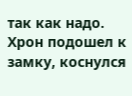так как надо. Хрон подошел к замку, коснулся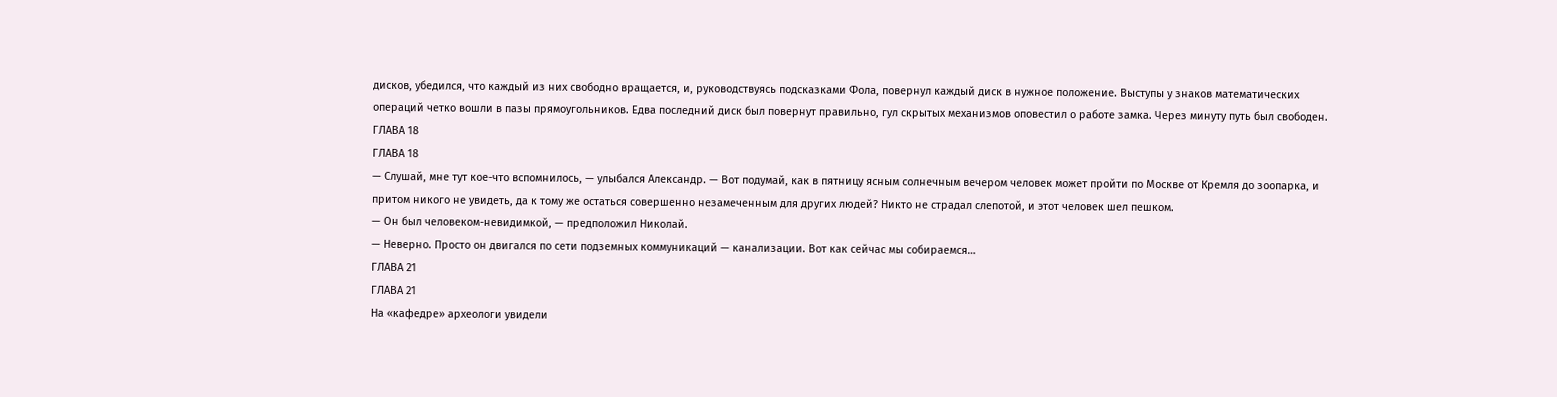дисков, убедился, что каждый из них свободно вращается, и, руководствуясь подсказками Фола, повернул каждый диск в нужное положение. Выступы у знаков математических операций четко вошли в пазы прямоугольников. Едва последний диск был повернут правильно, гул скрытых механизмов оповестил о работе замка. Через минуту путь был свободен.
ГЛАВА 18
ГЛАВА 18
— Слушай, мне тут кое-что вспомнилось, — улыбался Александр. — Вот подумай, как в пятницу ясным солнечным вечером человек может пройти по Москве от Кремля до зоопарка, и притом никого не увидеть, да к тому же остаться совершенно незамеченным для других людей? Никто не страдал слепотой, и этот человек шел пешком.
— Он был человеком-невидимкой, — предположил Николай.
— Неверно. Просто он двигался по сети подземных коммуникаций — канализации. Вот как сейчас мы собираемся…
ГЛАВА 21
ГЛАВА 21
На «кафедре» археологи увидели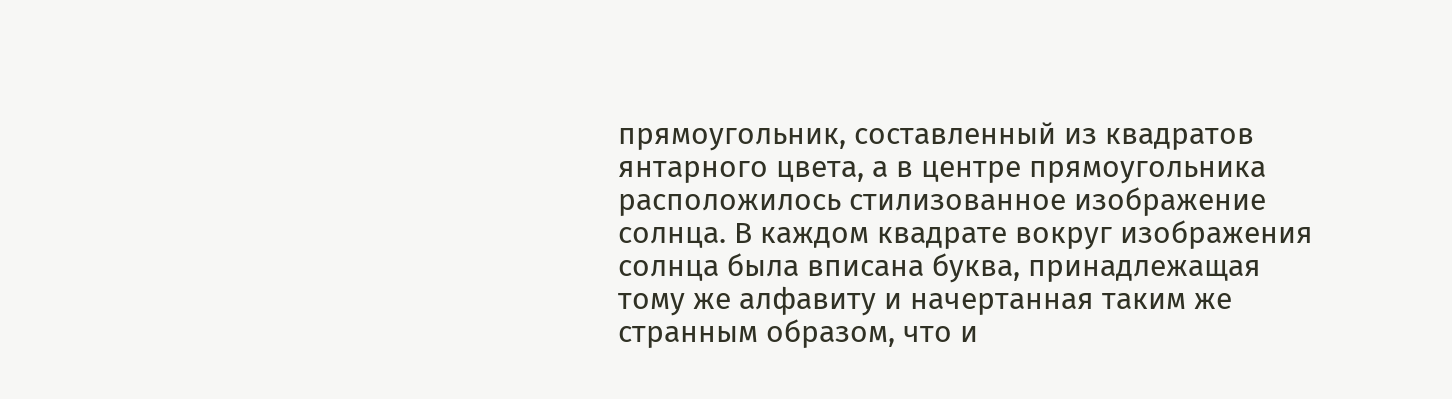прямоугольник, составленный из квадратов янтарного цвета, а в центре прямоугольника расположилось стилизованное изображение солнца. В каждом квадрате вокруг изображения солнца была вписана буква, принадлежащая тому же алфавиту и начертанная таким же странным образом, что и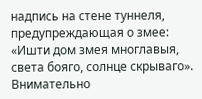надпись на стене туннеля, предупреждающая о змее: «Ишти дом змея многлавыя, света бояго, солнце скрываго».
Внимательно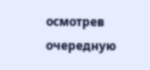осмотрев очередную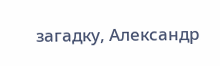загадку, Александр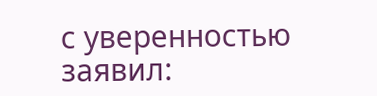с уверенностью заявил: